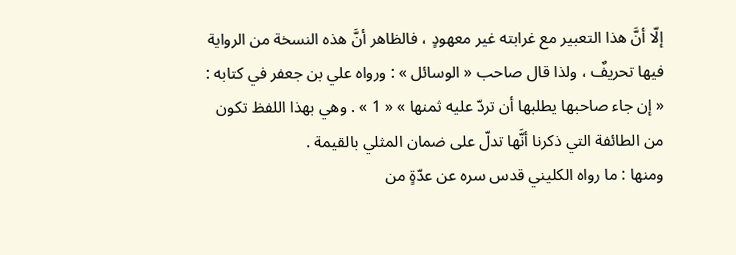إلّا أنَّ هذا التعبير مع غرابته غير معهودٍ ، فالظاهر أنَّ هذه النسخة من الرواية فيها تحريفٌ ، ولذا قال صاحب « الوسائل » : ورواه علي بن جعفر في كتابه : « إن جاء صاحبها يطلبها أن تردّ عليه ثمنها » « 1 » . وهي بهذا اللفظ تكون من الطائفة التي ذكرنا أنَّها تدلّ على ضمان المثلي بالقيمة .
ومنها : ما رواه الكليني قدس سره عن عدّةٍ من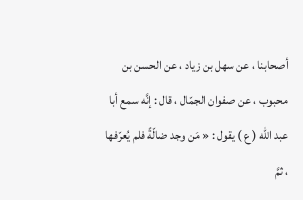أصحابنا ، عن سهل بن زياد ، عن الحسن بن محبوب ، عن صفوان الجمّال ، قال : إنَّه سمع أبا عبد الله ( ع ) يقول : « مَن وجد ضالّةً فلم يُعرّفها ، ثمَّ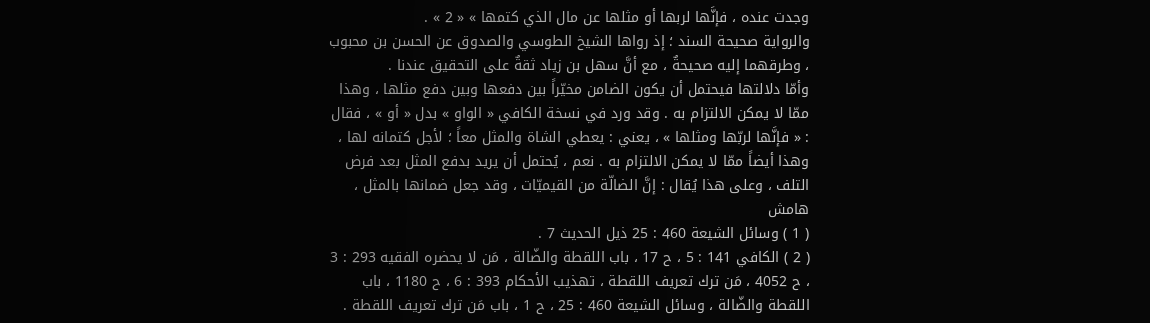وجدت عنده ، فإنَّها لربها أو مثلها عن مال الذي كتمها » « 2 » .
والرواية صحيحة السند ؛ إذ رواها الشيخ الطوسي والصدوق عن الحسن بن محبوب ، وطرقهما إليه صحيحةٌ ، مع أنَّ سهل بن زياد ثقةٌ على التحقيق عندنا .
وأمّا دلالتها فيحتمل أن يكون الضامن مخيّراً بين دفعها وبين دفع مثلها ، وهذا ممّا لا يمكن الالتزام به . وقد ورد في نسخة الكافي « الواو » بدل « أو » ، فقال : « فإنَّها لربّها ومثلها » ، يعني : يعطي الشاة والمثل معاً ؛ لأجل كتمانه لها ، وهذا أيضاً ممّا لا يمكن الالتزام به . نعم ، يُحتمل أن يريد بدفع المثل بعد فرض التلف ، وعلى هذا يُقال : إنَّ الضالّة من القيميّات ، وقد جعل ضمانها بالمثل ،
هامش
( 1 ) وسائل الشيعة 460 : 25 ذيل الحديث 7 .
( 2 ) الكافي 141 : 5 ، ح 17 ، باب اللقطة والضّالة ، مَن لا يحضره الفقيه 293 : 3 ، ح 4052 ، مَن ترك تعريف اللقطة ، تهذيب الأحكام 393 : 6 ، ح 1180 ، باب اللقطة والضّالة ، وسائل الشيعة 460 : 25 ، ح 1 ، باب مَن ترك تعريف اللقطة .